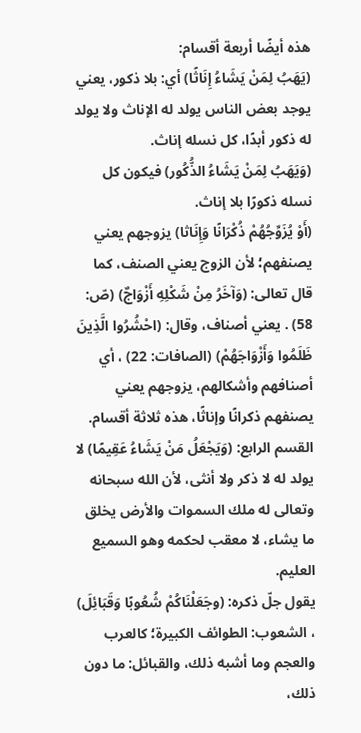هذه أيضًا أربعة أقسام:
(يَهَبُ لِمَنْ يَشَاءُ إِنَاثًا) أي: بلا ذكور، يعني يوجد بعض الناس يولد له الإناث ولا يولد له ذكور أبدًا، كل نسله إناث.
(وَيَهَبُ لِمَنْ يَشَاءُ الذُّكُور) فيكون كل نسله ذكورًا بلا إناث.
(أَوْ يُزَوِّجُهُمْ ذُكْرَانًا وَإِنَاثا) يزوجهم يعني يصنفهم؛ لأن الزوج يعني الصنف، كما قال تعالى: (وَآخَرُ مِنْ شَكْلِهِ أَزْوَاجٌ) (صّ: 58) . يعني أصناف، وقال: (احْشُرُوا الَّذِينَ ظَلَمُوا وَأَزْوَاجَهُمْ) (الصافات: 22) ، أي أصنافهم وأشكالهم، يزوجهم يعني يصنفهم ذكرانًا وإناثًا، هذه ثلاثة أقسام.
القسم الرابع: (وَيَجْعَلُ مَنْ يَشَاءُ عَقِيمًا) لا يولد له لا ذكر ولا أنثى، لأن الله سبحانه وتعالى له ملك السموات والأرض يخلق ما يشاء، لا معقب لحكمه وهو السميع العليم.
يقول جلّ ذكره: (وجَعَلْنَاكُمْ شُعُوبًا وَقَبَائِلَ) ، الشعوب: الطوائف الكبيرة؛ كالعرب والعجم وما أشبه ذلك، والقبائل: ما دون ذلك،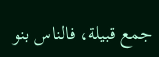جمع قبيلة، فالناس بنو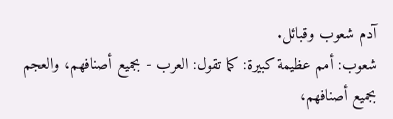آدم شعوب وقبائل.
شعوب: أمم عظيمة كبيرة: كما تقول: العرب - بجميع أصنافهم، والعجم بجميع أصنافهم،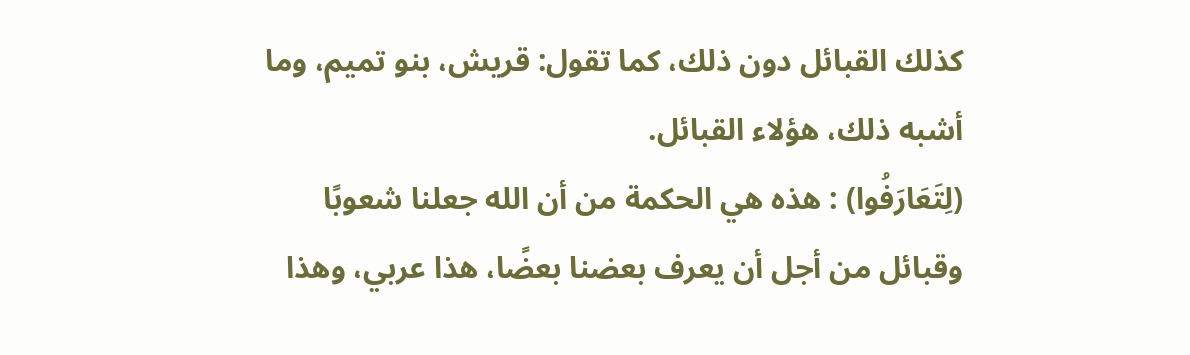كذلك القبائل دون ذلك، كما تقول: قريش، بنو تميم، وما أشبه ذلك، هؤلاء القبائل.
(لِتَعَارَفُوا) : هذه هي الحكمة من أن الله جعلنا شعوبًا وقبائل من أجل أن يعرف بعضنا بعضًا، هذا عربي، وهذا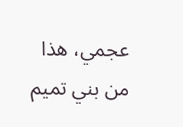عجمي، هذا من بني تميم